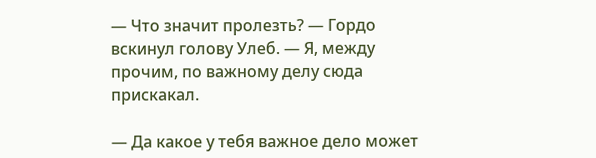— Что значит пролезть? — Гордо вскинул голову Улеб. — Я, между прочим, по важному делу сюда прискакал.

— Да какое у тебя важное дело может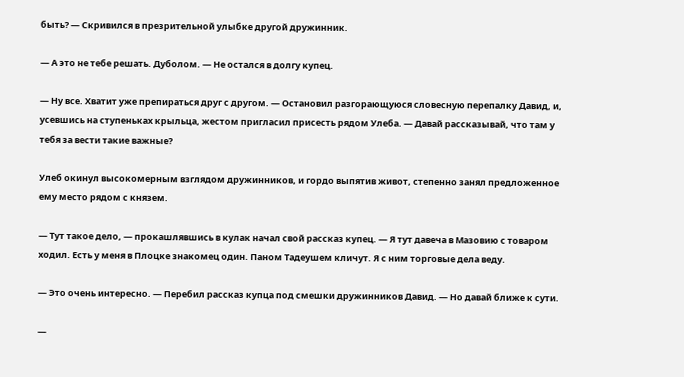быть? — Скривился в презрительной улыбке другой дружинник.

— А это не тебе решать. Дуболом. — Не остался в долгу купец.

— Ну все. Хватит уже препираться друг с другом. — Остановил разгорающуюся словесную перепалку Давид, и, усевшись на ступеньках крыльца, жестом пригласил присесть рядом Улеба. — Давай рассказывай, что там у тебя за вести такие важные?

Улеб окинул высокомерным взглядом дружинников, и гордо выпятив живот, степенно занял предложенное ему место рядом с князем.

— Тут такое дело, — прокашлявшись в кулак начал свой рассказ купец. — Я тут давеча в Мазовию с товаром ходил. Есть у меня в Плоцке знакомец один. Паном Тадеушем кличут. Я с ним торговые дела веду.

— Это очень интересно. — Перебил рассказ купца под смешки дружинников Давид. — Но давай ближе к сути.

—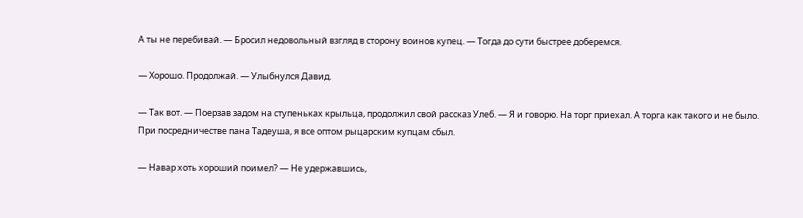А ты не перебивай. — Бросил недовольный взгляд в сторону воинов купец. — Тогда до сути быстрее доберемся.

— Хорошо. Продолжай. — Улыбнулся Давид.

— Так вот. — Поерзав задом на ступеньках крыльца, продолжил свой рассказ Улеб. — Я и говорю. На торг приехал. А торга как такого и не было. При посредничестве пана Тадеуша, я все оптом рыцарским купцам сбыл.

— Навар хоть хороший поимел? — Не удержавшись,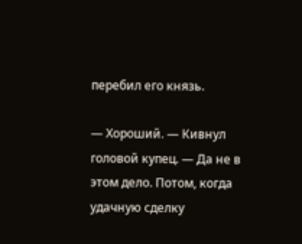перебил его князь.

— Хороший. — Кивнул головой купец. — Да не в этом дело. Потом, когда удачную сделку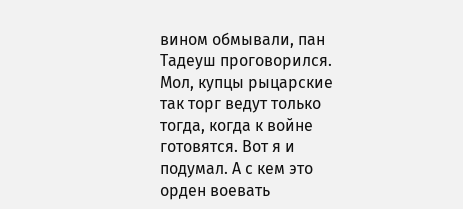вином обмывали, пан Тадеуш проговорился. Мол, купцы рыцарские так торг ведут только тогда, когда к войне готовятся. Вот я и подумал. А с кем это орден воевать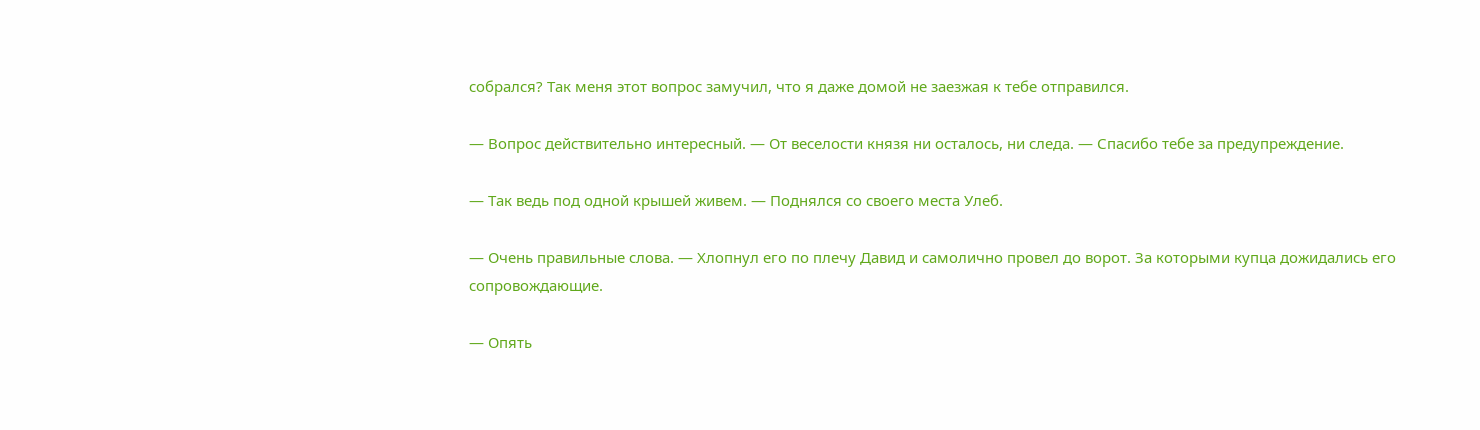собрался? Так меня этот вопрос замучил, что я даже домой не заезжая к тебе отправился.

— Вопрос действительно интересный. — От веселости князя ни осталось, ни следа. — Спасибо тебе за предупреждение.

— Так ведь под одной крышей живем. — Поднялся со своего места Улеб.

— Очень правильные слова. — Хлопнул его по плечу Давид и самолично провел до ворот. За которыми купца дожидались его сопровождающие.

— Опять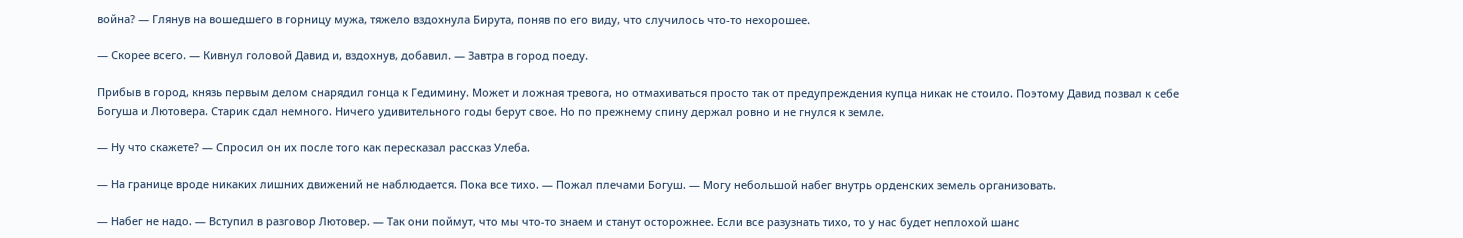война? — Глянув на вошедшего в горницу мужа, тяжело вздохнула Бирута, поняв по его виду, что случилось что-то нехорошее.

— Скорее всего. — Кивнул головой Давид и, вздохнув, добавил. — Завтра в город поеду.

Прибыв в город, князь первым делом снарядил гонца к Гедимину. Может и ложная тревога, но отмахиваться просто так от предупреждения купца никак не стоило. Поэтому Давид позвал к себе Богуша и Лютовера. Старик сдал немного. Ничего удивительного годы берут свое. Но по прежнему спину держал ровно и не гнулся к земле.

— Ну что скажете? — Спросил он их после того как пересказал рассказ Улеба.

— На границе вроде никаких лишних движений не наблюдается. Пока все тихо. — Пожал плечами Богуш. — Могу небольшой набег внутрь орденских земель организовать.

— Набег не надо. — Вступил в разговор Лютовер. — Так они поймут, что мы что-то знаем и станут осторожнее. Если все разузнать тихо, то у нас будет неплохой шанс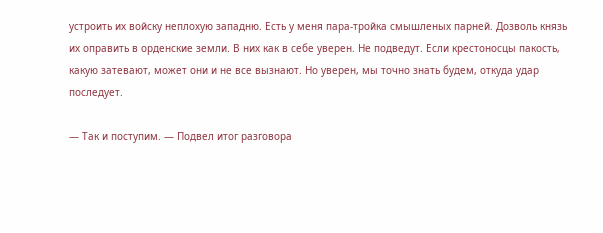устроить их войску неплохую западню. Есть у меня пара-тройка смышленых парней. Дозволь князь их оправить в орденские земли. В них как в себе уверен. Не подведут. Если крестоносцы пакость, какую затевают, может они и не все вызнают. Но уверен, мы точно знать будем, откуда удар последует.

— Так и поступим. — Подвел итог разговора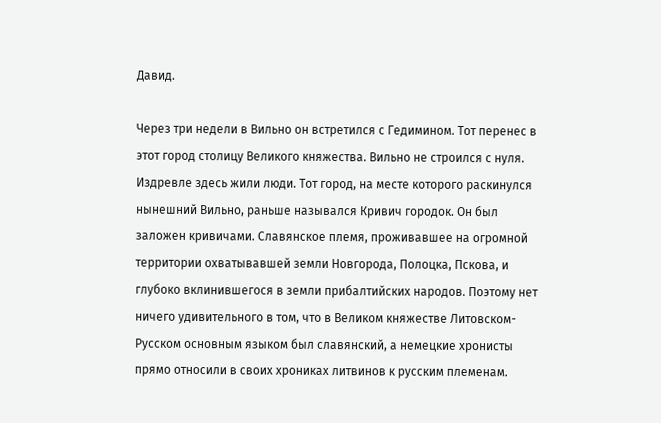Давид.

Через три недели в Вильно он встретился с Гедимином. Тот перенес в этот город столицу Великого княжества. Вильно не строился с нуля. Издревле здесь жили люди. Тот город, на месте которого раскинулся нынешний Вильно, раньше назывался Кривич городок. Он был заложен кривичами. Славянское племя, проживавшее на огромной территории охватывавшей земли Новгорода, Полоцка, Пскова, и глубоко вклинившегося в земли прибалтийских народов. Поэтому нет ничего удивительного в том, что в Великом княжестве Литовском-Русском основным языком был славянский, а немецкие хронисты прямо относили в своих хрониках литвинов к русским племенам.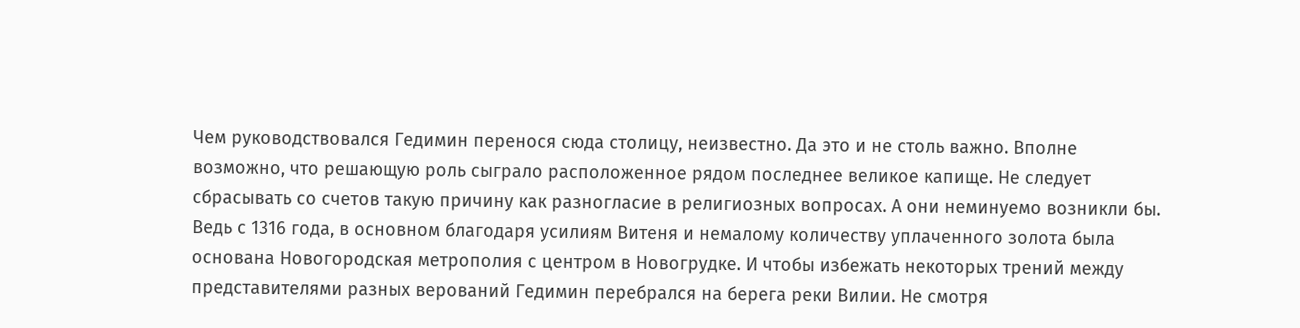Чем руководствовался Гедимин перенося сюда столицу, неизвестно. Да это и не столь важно. Вполне возможно, что решающую роль сыграло расположенное рядом последнее великое капище. Не следует сбрасывать со счетов такую причину как разногласие в религиозных вопросах. А они неминуемо возникли бы. Ведь с 1316 года, в основном благодаря усилиям Витеня и немалому количеству уплаченного золота была основана Новогородская метрополия с центром в Новогрудке. И чтобы избежать некоторых трений между представителями разных верований Гедимин перебрался на берега реки Вилии. Не смотря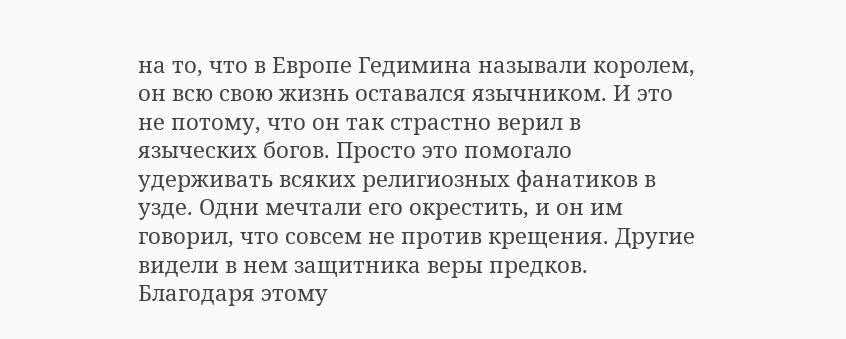на то, что в Европе Гедимина называли королем, он всю свою жизнь оставался язычником. И это не потому, что он так страстно верил в языческих богов. Просто это помогало удерживать всяких религиозных фанатиков в узде. Одни мечтали его окрестить, и он им говорил, что совсем не против крещения. Другие видели в нем защитника веры предков. Благодаря этому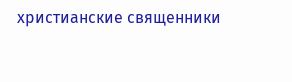христианские священники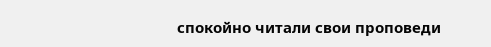спокойно читали свои проповеди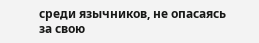среди язычников, не опасаясь за свою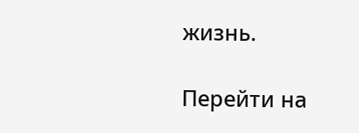жизнь.

Перейти на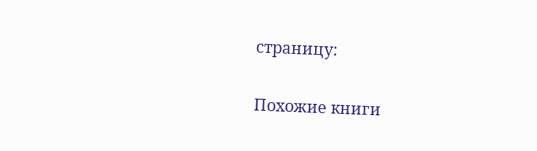страницу:

Похожие книги